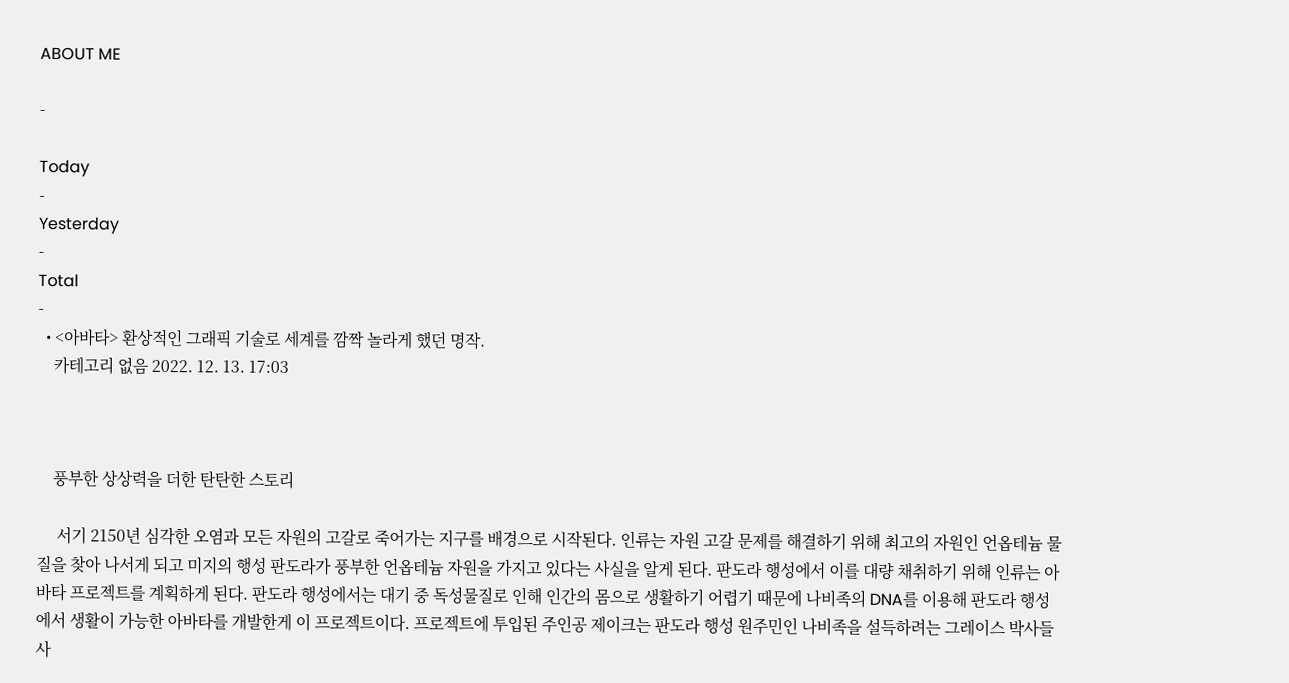ABOUT ME

-

Today
-
Yesterday
-
Total
-
  • <아바타> 환상적인 그래픽 기술로 세계를 깜짝 놀라게 했던 명작.
    카테고리 없음 2022. 12. 13. 17:03



    풍부한 상상력을 더한 탄탄한 스토리

     서기 2150년 심각한 오염과 모든 자원의 고갈로 죽어가는 지구를 배경으로 시작된다. 인류는 자원 고갈 문제를 해결하기 위해 최고의 자원인 언옵테늄 물질을 찾아 나서게 되고 미지의 행성 판도라가 풍부한 언옵테늄 자원을 가지고 있다는 사실을 알게 된다. 판도라 행성에서 이를 대량 채취하기 위해 인류는 아바타 프로젝트를 계획하게 된다. 판도라 행성에서는 대기 중 독성물질로 인해 인간의 몸으로 생활하기 어렵기 때문에 나비족의 DNA를 이용해 판도라 행성에서 생활이 가능한 아바타를 개발한게 이 프로젝트이다. 프로젝트에 투입된 주인공 제이크는 판도라 행성 원주민인 나비족을 설득하려는 그레이스 박사들 사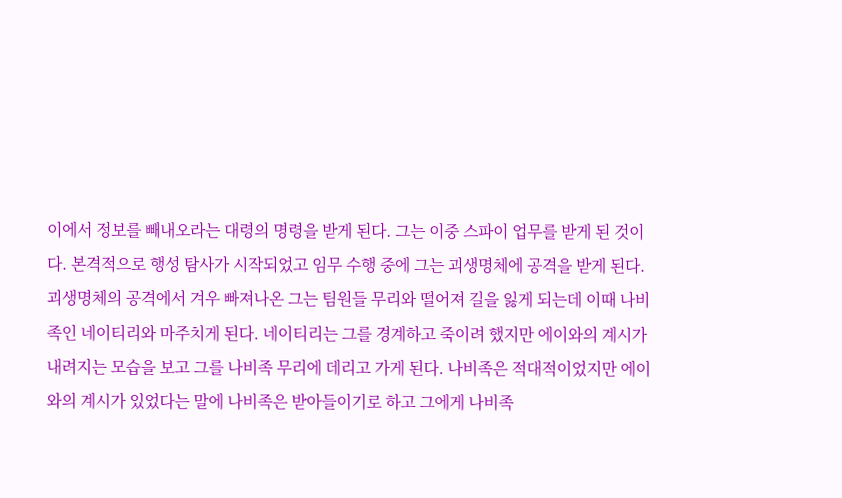이에서 정보를 빼내오라는 대령의 명령을 받게 된다. 그는 이중 스파이 업무를 받게 된 것이다. 본격적으로 행성 탐사가 시작되었고 임무 수행 중에 그는 괴생명체에 공격을 받게 된다. 괴생명체의 공격에서 겨우 빠져나온 그는 팀원들 무리와 떨어져 길을 잃게 되는데 이때 나비족인 네이티리와 마주치게 된다. 네이티리는 그를 경계하고 죽이려 했지만 에이와의 계시가 내려지는 모습을 보고 그를 나비족 무리에 데리고 가게 된다. 나비족은 적대적이었지만 에이와의 계시가 있었다는 말에 나비족은 받아들이기로 하고 그에게 나비족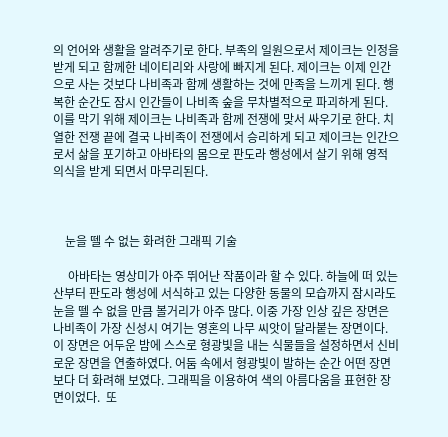의 언어와 생활을 알려주기로 한다. 부족의 일원으로서 제이크는 인정을 받게 되고 함께한 네이티리와 사랑에 빠지게 된다. 제이크는 이제 인간으로 사는 것보다 나비족과 함께 생활하는 것에 만족을 느끼게 된다. 행복한 순간도 잠시 인간들이 나비족 숲을 무차별적으로 파괴하게 된다. 이를 막기 위해 제이크는 나비족과 함께 전쟁에 맞서 싸우기로 한다. 치열한 전쟁 끝에 결국 나비족이 전쟁에서 승리하게 되고 제이크는 인간으로서 삶을 포기하고 아바타의 몸으로 판도라 행성에서 살기 위해 영적 의식을 받게 되면서 마무리된다.



    눈을 뗄 수 없는 화려한 그래픽 기술

     아바타는 영상미가 아주 뛰어난 작품이라 할 수 있다. 하늘에 떠 있는 산부터 판도라 행성에 서식하고 있는 다양한 동물의 모습까지 잠시라도 눈을 뗄 수 없을 만큼 볼거리가 아주 많다. 이중 가장 인상 깊은 장면은 나비족이 가장 신성시 여기는 영혼의 나무 씨앗이 달라붙는 장면이다. 이 장면은 어두운 밤에 스스로 형광빛을 내는 식물들을 설정하면서 신비로운 장면을 연출하였다. 어둠 속에서 형광빛이 발하는 순간 어떤 장면보다 더 화려해 보였다. 그래픽을 이용하여 색의 아름다움을 표현한 장면이었다.  또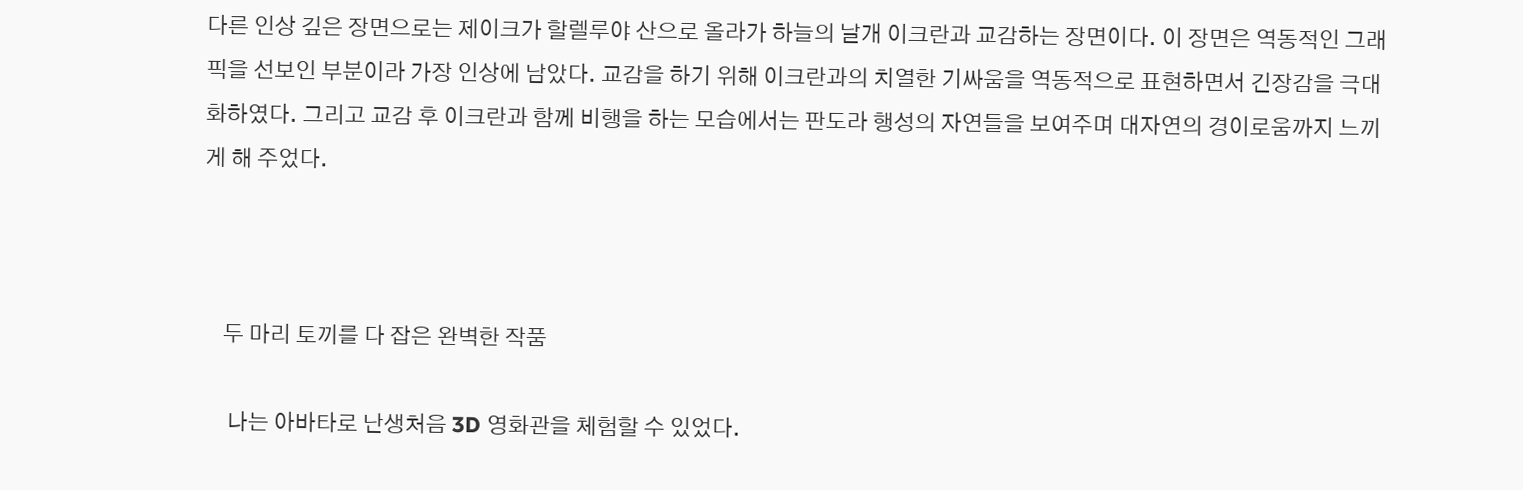다른 인상 깊은 장면으로는 제이크가 할렐루야 산으로 올라가 하늘의 날개 이크란과 교감하는 장면이다. 이 장면은 역동적인 그래픽을 선보인 부분이라 가장 인상에 남았다. 교감을 하기 위해 이크란과의 치열한 기싸움을 역동적으로 표현하면서 긴장감을 극대화하였다. 그리고 교감 후 이크란과 함께 비행을 하는 모습에서는 판도라 행성의 자연들을 보여주며 대자연의 경이로움까지 느끼게 해 주었다.



    두 마리 토끼를 다 잡은 완벽한 작품

     나는 아바타로 난생처음 3D 영화관을 체험할 수 있었다.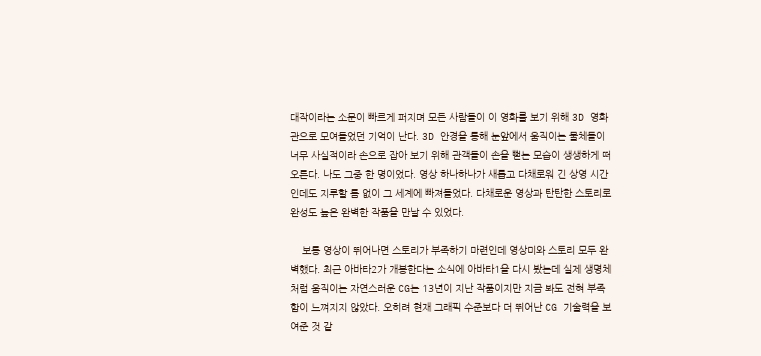대작이라는 소문이 빠르게 퍼지며 모든 사람들이 이 영화를 보기 위해 3D 영화관으로 모여들었던 기억이 난다. 3D 안경을 통해 눈앞에서 움직이는 물체들이 너무 사실적이라 손으로 잡아 보기 위해 관객들이 손을 뻗는 모습이 생생하게 떠오른다. 나도 그중 한 명이었다. 영상 하나하나가 새롭고 다채로워 긴 상영 시간인데도 지루할 틈 없이 그 세계에 빠져들었다. 다채로운 영상과 탄탄한 스토리로 완성도 높은 완벽한 작품을 만날 수 있었다.

    보통 영상이 뛰어나면 스토리가 부족하기 마련인데 영상미와 스토리 모두 완벽했다. 최근 아바타2가 개봉한다는 소식에 아바타1을 다시 봤는데 실제 생명체처럼 움직이는 자연스러운 CG는 13년이 지난 작품이지만 지금 봐도 전혀 부족함이 느껴지지 않았다. 오히려 현재 그래픽 수준보다 더 뛰어난 CG 기술력을 보여준 것 같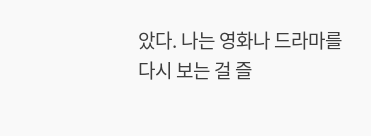았다. 나는 영화나 드라마를 다시 보는 걸 즐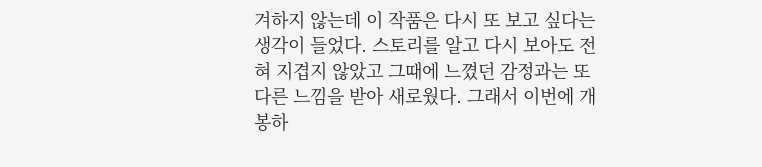겨하지 않는데 이 작품은 다시 또 보고 싶다는 생각이 들었다. 스토리를 알고 다시 보아도 전혀 지겹지 않았고 그때에 느꼈던 감정과는 또 다른 느낌을 받아 새로웠다. 그래서 이번에 개봉하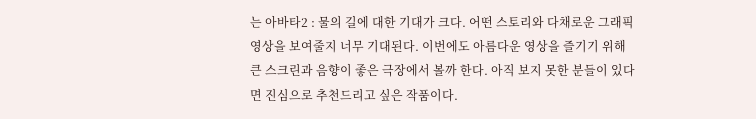는 아바타2 : 물의 길에 대한 기대가 크다. 어떤 스토리와 다채로운 그래픽 영상을 보여줄지 너무 기대된다. 이번에도 아름다운 영상을 즐기기 위해 큰 스크린과 음향이 좋은 극장에서 볼까 한다. 아직 보지 못한 분들이 있다면 진심으로 추천드리고 싶은 작품이다.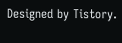Designed by Tistory.